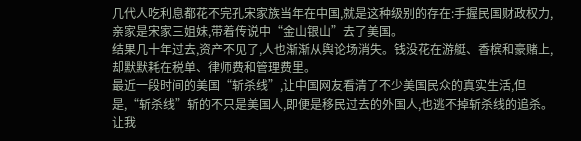几代人吃利息都花不完孔宋家族当年在中国,就是这种级别的存在:手握民国财政权力,亲家是宋家三姐妹,带着传说中“金山银山”去了美国。
结果几十年过去,资产不见了,人也渐渐从舆论场消失。钱没花在游艇、香槟和豪赌上,却默默耗在税单、律师费和管理费里。
最近一段时间的美国“斩杀线”,让中国网友看清了不少美国民众的真实生活,但是,“斩杀线”斩的不只是美国人,即便是移民过去的外国人,也逃不掉斩杀线的追杀。
让我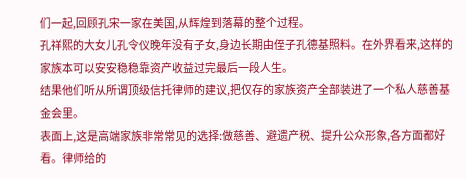们一起,回顾孔宋一家在美国,从辉煌到落幕的整个过程。
孔祥熙的大女儿孔令仪晚年没有子女,身边长期由侄子孔德基照料。在外界看来,这样的家族本可以安安稳稳靠资产收益过完最后一段人生。
结果他们听从所谓顶级信托律师的建议,把仅存的家族资产全部装进了一个私人慈善基金会里。
表面上,这是高端家族非常常见的选择:做慈善、避遗产税、提升公众形象,各方面都好看。律师给的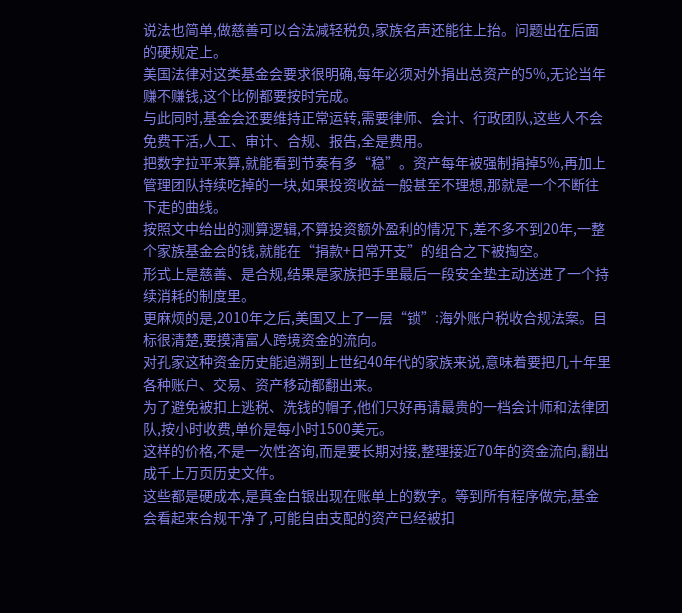说法也简单,做慈善可以合法减轻税负,家族名声还能往上抬。问题出在后面的硬规定上。
美国法律对这类基金会要求很明确,每年必须对外捐出总资产的5%,无论当年赚不赚钱,这个比例都要按时完成。
与此同时,基金会还要维持正常运转,需要律师、会计、行政团队,这些人不会免费干活,人工、审计、合规、报告,全是费用。
把数字拉平来算,就能看到节奏有多“稳”。资产每年被强制捐掉5%,再加上管理团队持续吃掉的一块,如果投资收益一般甚至不理想,那就是一个不断往下走的曲线。
按照文中给出的测算逻辑,不算投资额外盈利的情况下,差不多不到20年,一整个家族基金会的钱,就能在“捐款+日常开支”的组合之下被掏空。
形式上是慈善、是合规,结果是家族把手里最后一段安全垫主动送进了一个持续消耗的制度里。
更麻烦的是,2010年之后,美国又上了一层“锁”:海外账户税收合规法案。目标很清楚,要摸清富人跨境资金的流向。
对孔家这种资金历史能追溯到上世纪40年代的家族来说,意味着要把几十年里各种账户、交易、资产移动都翻出来。
为了避免被扣上逃税、洗钱的帽子,他们只好再请最贵的一档会计师和法律团队,按小时收费,单价是每小时1500美元。
这样的价格,不是一次性咨询,而是要长期对接,整理接近70年的资金流向,翻出成千上万页历史文件。
这些都是硬成本,是真金白银出现在账单上的数字。等到所有程序做完,基金会看起来合规干净了,可能自由支配的资产已经被扣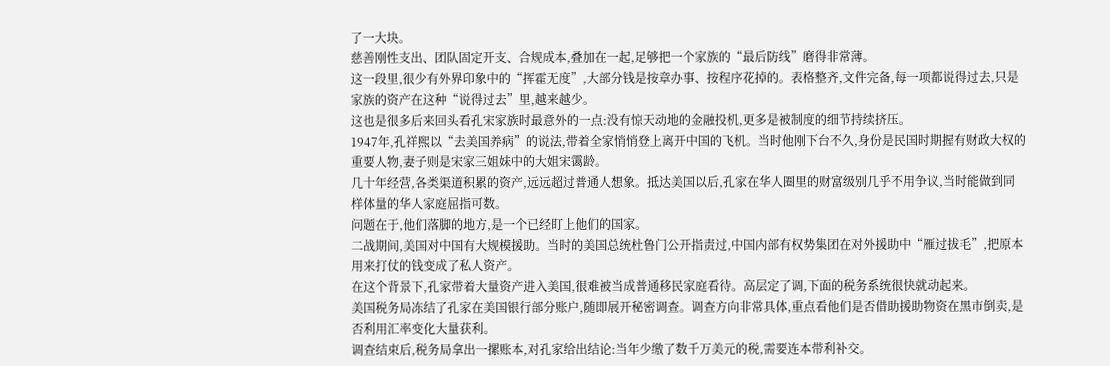了一大块。
慈善刚性支出、团队固定开支、合规成本,叠加在一起,足够把一个家族的“最后防线”磨得非常薄。
这一段里,很少有外界印象中的“挥霍无度”,大部分钱是按章办事、按程序花掉的。表格整齐,文件完备,每一项都说得过去,只是家族的资产在这种“说得过去”里,越来越少。
这也是很多后来回头看孔宋家族时最意外的一点:没有惊天动地的金融投机,更多是被制度的细节持续挤压。
1947年,孔祥熙以“去美国养病”的说法,带着全家悄悄登上离开中国的飞机。当时他刚下台不久,身份是民国时期握有财政大权的重要人物,妻子则是宋家三姐妹中的大姐宋霭龄。
几十年经营,各类渠道积累的资产,远远超过普通人想象。抵达美国以后,孔家在华人圈里的财富级别几乎不用争议,当时能做到同样体量的华人家庭屈指可数。
问题在于,他们落脚的地方,是一个已经盯上他们的国家。
二战期间,美国对中国有大规模援助。当时的美国总统杜鲁门公开指责过,中国内部有权势集团在对外援助中“雁过拔毛”,把原本用来打仗的钱变成了私人资产。
在这个背景下,孔家带着大量资产进入美国,很难被当成普通移民家庭看待。高层定了调,下面的税务系统很快就动起来。
美国税务局冻结了孔家在美国银行部分账户,随即展开秘密调查。调查方向非常具体,重点看他们是否借助援助物资在黑市倒卖,是否利用汇率变化大量获利。
调查结束后,税务局拿出一摞账本,对孔家给出结论:当年少缴了数千万美元的税,需要连本带利补交。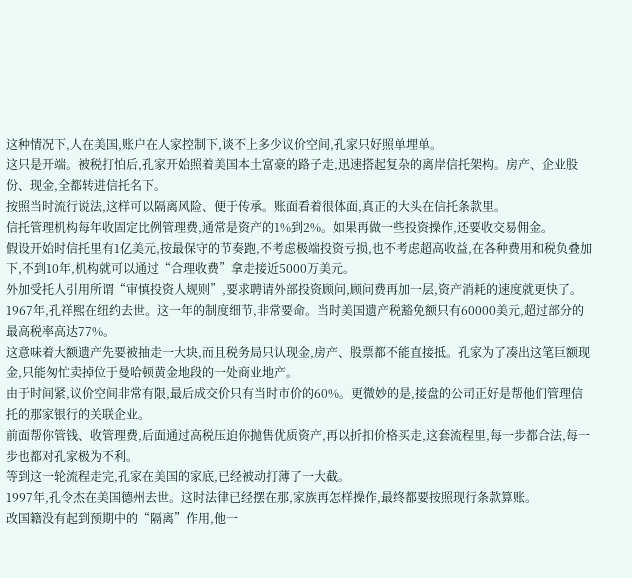这种情况下,人在美国,账户在人家控制下,谈不上多少议价空间,孔家只好照单埋单。
这只是开端。被税打怕后,孔家开始照着美国本土富豪的路子走,迅速搭起复杂的离岸信托架构。房产、企业股份、现金,全都转进信托名下。
按照当时流行说法,这样可以隔离风险、便于传承。账面看着很体面,真正的大头在信托条款里。
信托管理机构每年收固定比例管理费,通常是资产的1%到2%。如果再做一些投资操作,还要收交易佣金。
假设开始时信托里有1亿美元,按最保守的节奏跑,不考虑极端投资亏损,也不考虑超高收益,在各种费用和税负叠加下,不到10年,机构就可以通过“合理收费”拿走接近5000万美元。
外加受托人引用所谓“审慎投资人规则”,要求聘请外部投资顾问,顾问费再加一层,资产消耗的速度就更快了。
1967年,孔祥熙在纽约去世。这一年的制度细节,非常要命。当时美国遗产税豁免额只有60000美元,超过部分的最高税率高达77%。
这意味着大额遗产先要被抽走一大块,而且税务局只认现金,房产、股票都不能直接抵。孔家为了凑出这笔巨额现金,只能匆忙卖掉位于曼哈顿黄金地段的一处商业地产。
由于时间紧,议价空间非常有限,最后成交价只有当时市价的60%。更微妙的是,接盘的公司正好是帮他们管理信托的那家银行的关联企业。
前面帮你管钱、收管理费,后面通过高税压迫你抛售优质资产,再以折扣价格买走,这套流程里,每一步都合法,每一步也都对孔家极为不利。
等到这一轮流程走完,孔家在美国的家底,已经被动打薄了一大截。
1997年,孔令杰在美国德州去世。这时法律已经摆在那,家族再怎样操作,最终都要按照现行条款算账。
改国籍没有起到预期中的“隔离”作用,他一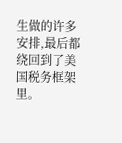生做的许多安排,最后都绕回到了美国税务框架里。